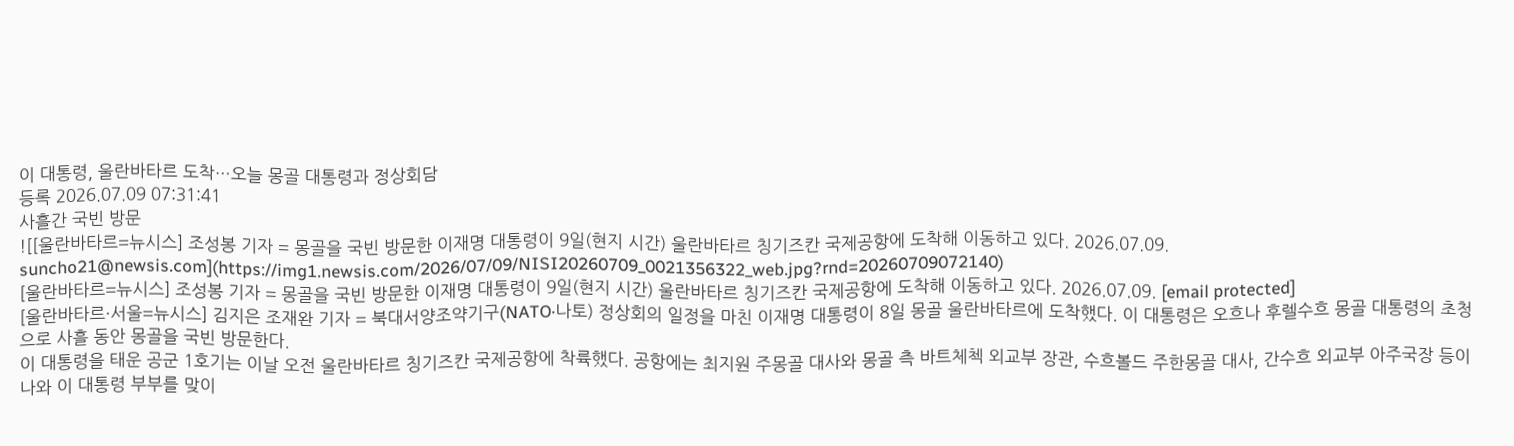이 대통령, 울란바타르 도착…오늘 몽골 대통령과 정상회담
등록 2026.07.09 07:31:41
사흘간 국빈 방문
![[울란바타르=뉴시스] 조성봉 기자 = 몽골을 국빈 방문한 이재명 대통령이 9일(현지 시간) 울란바타르 칭기즈칸 국제공항에 도착해 이동하고 있다. 2026.07.09. suncho21@newsis.com](https://img1.newsis.com/2026/07/09/NISI20260709_0021356322_web.jpg?rnd=20260709072140)
[울란바타르=뉴시스] 조성봉 기자 = 몽골을 국빈 방문한 이재명 대통령이 9일(현지 시간) 울란바타르 칭기즈칸 국제공항에 도착해 이동하고 있다. 2026.07.09. [email protected]
[울란바타르·서울=뉴시스] 김지은 조재완 기자 = 북대서양조약기구(NATO·나토) 정상회의 일정을 마친 이재명 대통령이 8일 몽골 울란바타르에 도착했다. 이 대통령은 오흐나 후렐수흐 몽골 대통령의 초청으로 사흘 동안 몽골을 국빈 방문한다.
이 대통령을 태운 공군 1호기는 이날 오전 울란바타르 칭기즈칸 국제공항에 착륙했다. 공항에는 최지원 주몽골 대사와 몽골 측 바트체첵 외교부 장관, 수흐볼드 주한몽골 대사, 간수흐 외교부 아주국장 등이 나와 이 대통령 부부를 맞이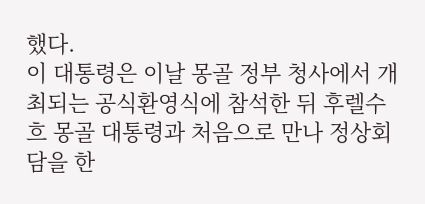했다.
이 대통령은 이날 몽골 정부 청사에서 개최되는 공식환영식에 참석한 뒤 후렐수흐 몽골 대통령과 처음으로 만나 정상회담을 한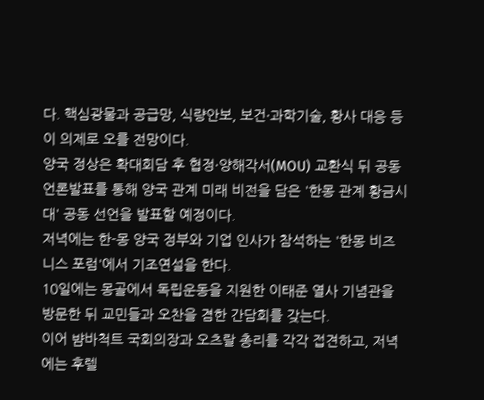다. 핵심광물과 공급망, 식량안보, 보건·과학기술, 황사 대응 등이 의제로 오를 전망이다.
양국 정상은 확대회담 후 협정·양해각서(MOU) 교환식 뒤 공동언론발표를 통해 양국 관계 미래 비전을 담은 '한몽 관계 황금시대' 공동 선언을 발표할 예정이다.
저녁에는 한-몽 양국 정부와 기업 인사가 참석하는 '한몽 비즈니스 포럼'에서 기조연설을 한다.
10일에는 몽골에서 독립운동을 지원한 이태준 열사 기념관을 방문한 뒤 교민들과 오찬을 겸한 간담회를 갖는다.
이어 뱜바척트 국회의장과 오츠랄 총리를 각각 접견하고, 저녁에는 후렐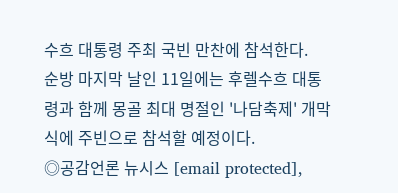수흐 대통령 주최 국빈 만찬에 참석한다.
순방 마지막 날인 11일에는 후렐수흐 대통령과 함께 몽골 최대 명절인 '나담축제' 개막식에 주빈으로 참석할 예정이다.
◎공감언론 뉴시스 [email protected],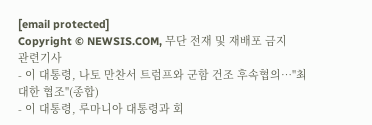[email protected]
Copyright © NEWSIS.COM, 무단 전재 및 재배포 금지
관련기사
- 이 대통령, 나토 만찬서 트럼프와 군함 건조 후속협의…"최대한 협조"(종합)
- 이 대통령, 루마니아 대통령과 회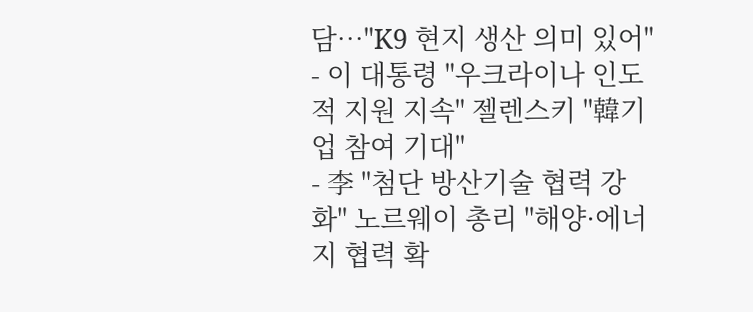담…"K9 현지 생산 의미 있어"
- 이 대통령 "우크라이나 인도적 지원 지속" 젤렌스키 "韓기업 참여 기대"
- 李 "첨단 방산기술 협력 강화" 노르웨이 총리 "해양·에너지 협력 확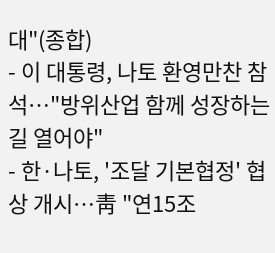대"(종합)
- 이 대통령, 나토 환영만찬 참석…"방위산업 함께 성장하는 길 열어야"
- 한·나토, '조달 기본협정' 협상 개시…靑 "연15조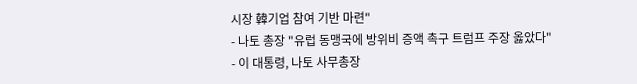시장 韓기업 참여 기반 마련"
- 나토 총장 "유럽 동맹국에 방위비 증액 촉구 트럼프 주장 옳았다"
- 이 대통령, 나토 사무총장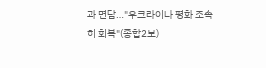과 면담…"우크라이나 평화 조속히 회복"(종합2보)